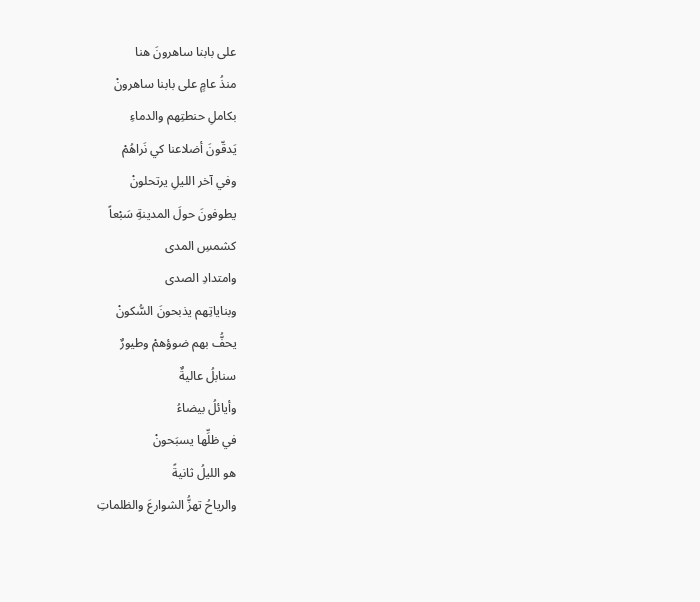على بابنا ساهرونَ هنا
منذُ عامٍ على بابنا ساهرونْ
بكاملِ حنطتِهم والدماءِ
يَدقّونَ أضلاعنا كي نَراهُمْ
وفي آخر الليلِ يرتحلونْ
يطوفونَ حولَ المدينةِ سَبْعاً
كشمسِ المدى
وامتدادِ الصدى
وبناياتِهم يذبحونَ السُّكونْ
يحفُّ بهم ضوؤهمْ وطيورٌ
سنابلُ عاليةٌ
وأيائلُ بيضاءُ
في ظلِّها يسبَحونْ
هو الليلُ ثانيةً
والرياحُ تهزُّ الشوارعَ والظلماتِ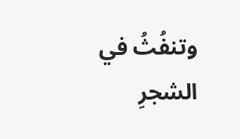وتنفُثُ في الشجرِ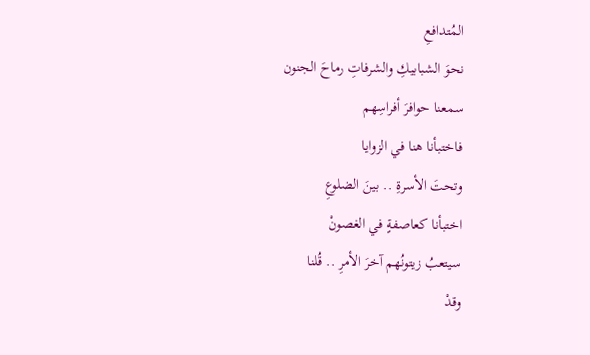المُتدافعِ
نحوَ الشبابيكِ والشرفاتِ رماحَ الجنون
سمعنا حوافرَ أفراسِهم
فاختبأنا هنا في الزوايا
وتحتَ الأسرةِ .. بينَ الضلوعِ
اختبأنا كعاصفةٍ في الغصونْ
سيتعبُ زيتونُهم آخرَ الأمرِ .. قُلنا
وقدْ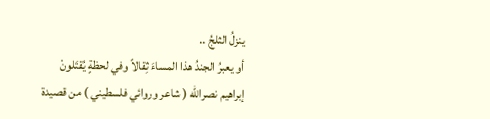ينزلُ الثلجُ ..
أو يعبرُ الجندُ هذا المساءَ ثِقالاً وفي لحظةٍ يُقتَلونْ
إبراهيم نصرالله ( شاعر وروائي فلسطيني ) من قصيدة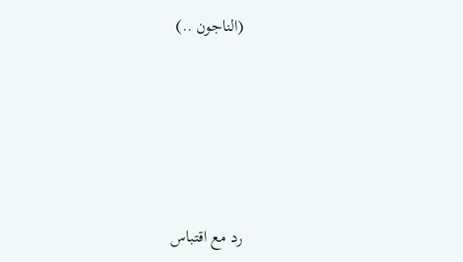(الناجون ..)





رد مع اقتباس